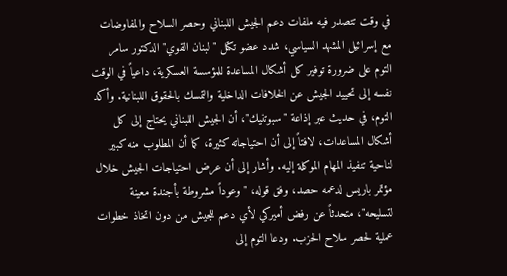في وقت تتصدر فيه ملفات دعم الجيش اللبناني وحصر السلاح والمفاوضات مع إسرائيل المشهد السياسي، شدد عضو تكتل "لبنان القوي" الدكتور سامر التوم على ضرورة توفير كل أشكال المساعدة للمؤسسة العسكرية، داعياً في الوقت نفسه إلى تحييد الجيش عن الخلافات الداخلية والتمسك بالحقوق اللبنانية. وأكد التوم، في حديث عبر إذاعة "سبوتنيك"، أن الجيش اللبناني يحتاج إلى كل أشكال المساعدات، لافتاً إلى أن احتياجاته كثيرة، كما أن المطلوب منه كبير لناحية تنفيذ المهام الموكلة إليه. وأشار إلى أن عرض احتياجات الجيش خلال مؤتمر باريس لدعمه حصد، وفق قوله، "وعوداً مشروطة بأجندة معينة لتسليحه"، متحدثاً عن رفض أميركي لأي دعم للجيش من دون اتخاذ خطوات عملية لحصر سلاح الحزب. ودعا التوم إلى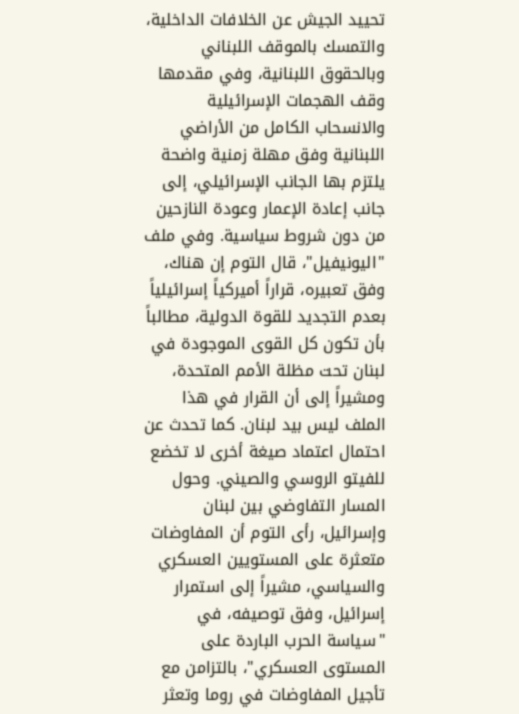تحييد الجيش عن الخلافات الداخلية، والتمسك بالموقف اللبناني وبالحقوق اللبنانية، وفي مقدمها وقف الهجمات الإسرائيلية والانسحاب الكامل من الأراضي اللبنانية وفق مهلة زمنية واضحة يلتزم بها الجانب الإسرائيلي، إلى جانب إعادة الإعمار وعودة النازحين من دون شروط سياسية. وفي ملف "اليونيفيل"، قال التوم إن هناك، وفق تعبيره، قراراً أميركياً إسرائيلياً بعدم التجديد للقوة الدولية، مطالباً بأن تكون كل القوى الموجودة في لبنان تحت مظلة الأمم المتحدة، ومشيراً إلى أن القرار في هذا الملف ليس بيد لبنان. كما تحدث عن احتمال اعتماد صيغة أخرى لا تخضع للفيتو الروسي والصيني. وحول المسار التفاوضي بين لبنان وإسرائيل، رأى التوم أن المفاوضات متعثرة على المستويين العسكري والسياسي، مشيراً إلى استمرار إسرائيل، وفق توصيفه، في "سياسة الحرب الباردة على المستوى العسكري"، بالتزامن مع تأجيل المفاوضات في روما وتعثر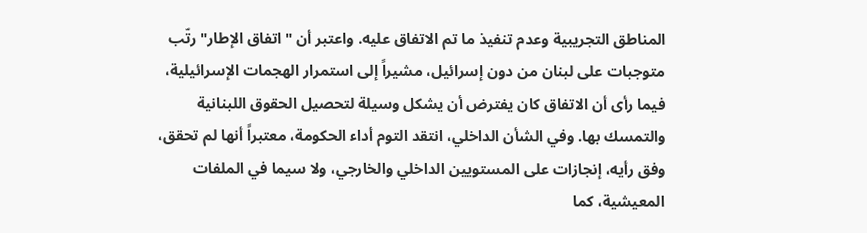المناطق التجريبية وعدم تنفيذ ما تم الاتفاق عليه. واعتبر أن "اتفاق الإطار" رتّب متوجبات على لبنان من دون إسرائيل، مشيراً إلى استمرار الهجمات الإسرائيلية، فيما رأى أن الاتفاق كان يفترض أن يشكل وسيلة لتحصيل الحقوق اللبنانية والتمسك بها. وفي الشأن الداخلي، انتقد التوم أداء الحكومة، معتبراً أنها لم تحقق، وفق رأيه، إنجازات على المستويين الداخلي والخارجي، ولا سيما في الملفات المعيشية، كما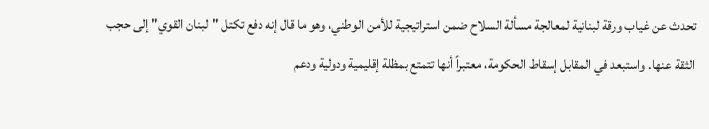تحدث عن غياب ورقة لبنانية لمعالجة مسألة السلاح ضمن استراتيجية للأمن الوطني، وهو ما قال إنه دفع تكتل "لبنان القوي" إلى حجب الثقة عنها. واستبعد في المقابل إسقاط الحكومة، معتبراً أنها تتمتع بمظلة إقليمية ودولية ودعم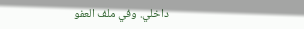داخلي. وفي ملف العفو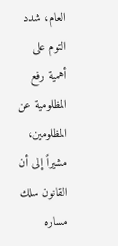العام، شدد التوم على أهمية رفع المظلومية عن المظلومين، مشيراً إلى أن القانون سلك مساره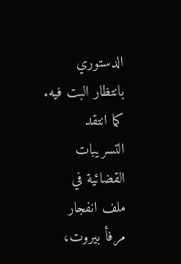الدستوري بانتظار البت فيه. كما انتقد التسريبات القضائية في ملف انفجار مرفأ بيروت،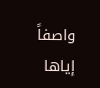واصفاً إياها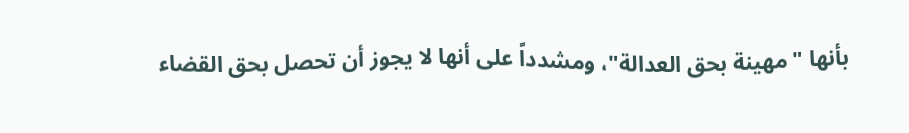بأنها "مهينة بحق العدالة"، ومشدداً على أنها لا يجوز أن تحصل بحق القضاء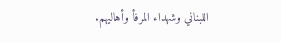اللبناني وشهداء المرفأ وأهاليهم.